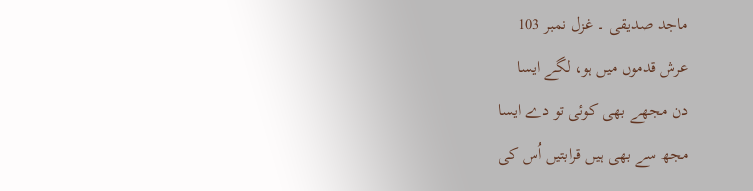ماجد صدیقی ۔ غزل نمبر 103
عرش قدموں میں ہو، لگے ایسا
دن مجھے بھی کوئی تو دے ایسا
مجھ سے بھی ہیں قرابتیں اُس کی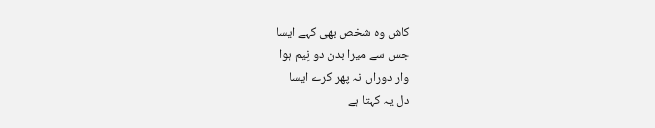کاش وہ شخص بھی کہے ایسا
جس سے میرا بدن دو نِیم ہوا
وار دوراں نہ پھر کرے ایسا
دل یہ کہتا ہے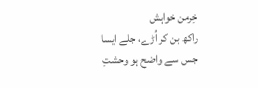خِرمن خواہش
راکھ بن کر اُڑے، جلے ایسا
جس سے واضح ہو وحشتِ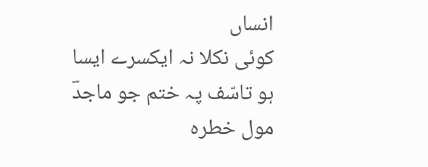انساں
کوئی نکلا نہ ایکسرے ایسا
ہو تاسّف پہ ختم جو ماجدؔ
مول خطرہ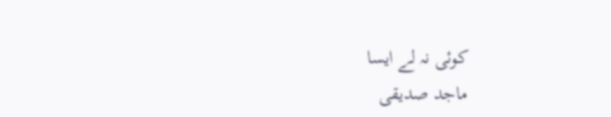کوئی نہ لے ایسا
ماجد صدیقی